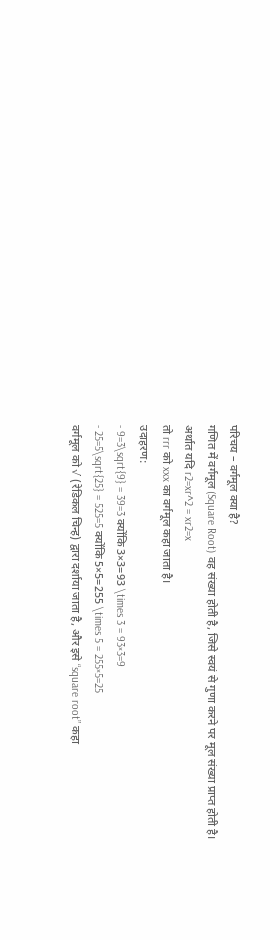परिचय – वर्गमूल क्या है?
गणित में वर्गमूल (Square Root) वह संख्या होती है, जिसे स्वयं से गुणा करने पर मूल संख्या प्राप्त होती है।
अर्थात यदि r2=xr^2 = xr2=x
तो rrr को xxx का वर्गमूल कहा जाता है।
उदाहरण:
- 9=3\sqrt{9} = 39=3 क्योंकि 3×3=93 \times 3 = 93×3=9
- 25=5\sqrt{25} = 525=5 क्योंकि 5×5=255 \times 5 = 255×5=25
वर्गमूल को √ (रेडिकल चिन्ह) द्वारा दर्शाया जाता है, और इसे “square root” कहा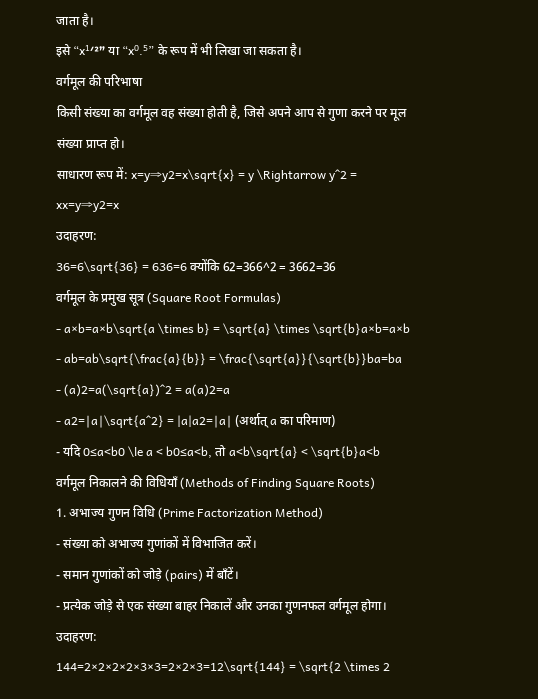जाता है।
इसे “x¹ᐟ²” या “x⁰.⁵” के रूप में भी लिखा जा सकता है।
वर्गमूल की परिभाषा
किसी संख्या का वर्गमूल वह संख्या होती है, जिसे अपने आप से गुणा करने पर मूल संख्या प्राप्त हो।
साधारण रूप में: x=y⇒y2=x\sqrt{x} = y \Rightarrow y^2 = xx=y⇒y2=x
उदाहरण:
36=6\sqrt{36} = 636=6 क्योंकि 62=366^2 = 3662=36
वर्गमूल के प्रमुख सूत्र (Square Root Formulas)
- a×b=a×b\sqrt{a \times b} = \sqrt{a} \times \sqrt{b}a×b=a×b
- ab=ab\sqrt{\frac{a}{b}} = \frac{\sqrt{a}}{\sqrt{b}}ba=ba
- (a)2=a(\sqrt{a})^2 = a(a)2=a
- a2=∣a∣\sqrt{a^2} = |a|a2=∣a∣ (अर्थात् a का परिमाण)
- यदि 0≤a<b0 \le a < b0≤a<b, तो a<b\sqrt{a} < \sqrt{b}a<b
वर्गमूल निकालने की विधियाँ (Methods of Finding Square Roots)
1. अभाज्य गुणन विधि (Prime Factorization Method)
- संख्या को अभाज्य गुणांकों में विभाजित करें।
- समान गुणांकों को जोड़े (pairs) में बाँटें।
- प्रत्येक जोड़े से एक संख्या बाहर निकालें और उनका गुणनफल वर्गमूल होगा।
उदाहरण:
144=2×2×2×2×3×3=2×2×3=12\sqrt{144} = \sqrt{2 \times 2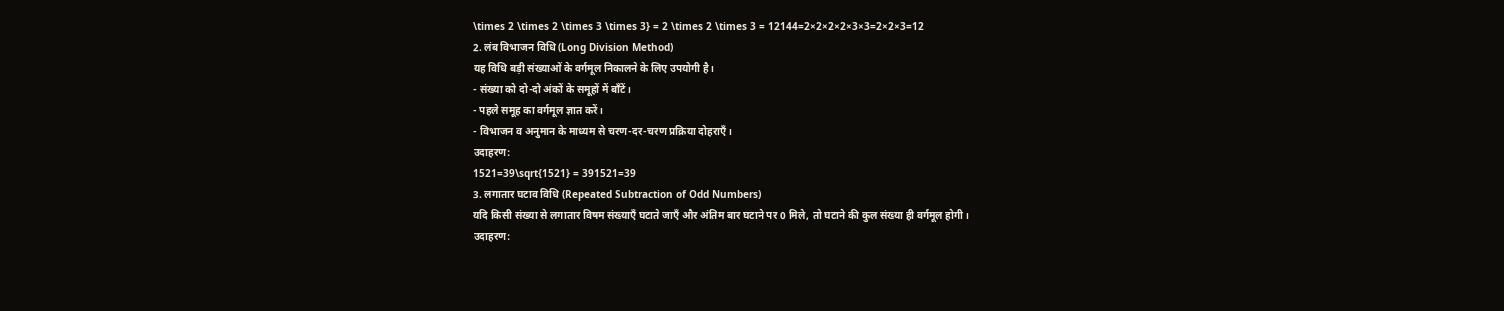\times 2 \times 2 \times 3 \times 3} = 2 \times 2 \times 3 = 12144=2×2×2×2×3×3=2×2×3=12
2. लंब विभाजन विधि (Long Division Method)
यह विधि बड़ी संख्याओं के वर्गमूल निकालने के लिए उपयोगी है।
- संख्या को दो-दो अंकों के समूहों में बाँटें।
- पहले समूह का वर्गमूल ज्ञात करें।
- विभाजन व अनुमान के माध्यम से चरण-दर-चरण प्रक्रिया दोहराएँ।
उदाहरण:
1521=39\sqrt{1521} = 391521=39
3. लगातार घटाव विधि (Repeated Subtraction of Odd Numbers)
यदि किसी संख्या से लगातार विषम संख्याएँ घटाते जाएँ और अंतिम बार घटाने पर 0 मिले, तो घटाने की कुल संख्या ही वर्गमूल होगी।
उदाहरण: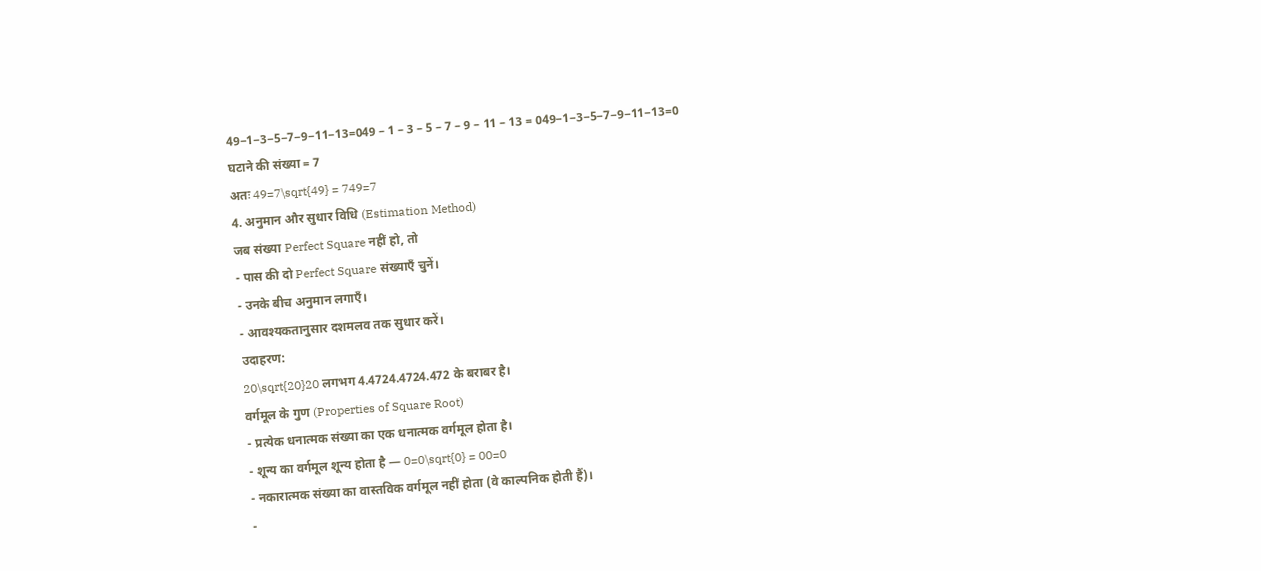49−1−3−5−7−9−11−13=049 – 1 – 3 – 5 – 7 – 9 – 11 – 13 = 049−1−3−5−7−9−11−13=0
घटाने की संख्या = 7
अतः 49=7\sqrt{49} = 749=7
4. अनुमान और सुधार विधि (Estimation Method)
जब संख्या Perfect Square नहीं हो, तो
- पास की दो Perfect Square संख्याएँ चुनें।
- उनके बीच अनुमान लगाएँ।
- आवश्यकतानुसार दशमलव तक सुधार करें।
उदाहरण:
20\sqrt{20}20 लगभग 4.4724.4724.472 के बराबर है।
वर्गमूल के गुण (Properties of Square Root)
- प्रत्येक धनात्मक संख्या का एक धनात्मक वर्गमूल होता है।
- शून्य का वर्गमूल शून्य होता है — 0=0\sqrt{0} = 00=0
- नकारात्मक संख्या का वास्तविक वर्गमूल नहीं होता (वे काल्पनिक होती हैं)।
-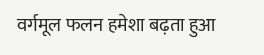वर्गमूल फलन हमेशा बढ़ता हुआ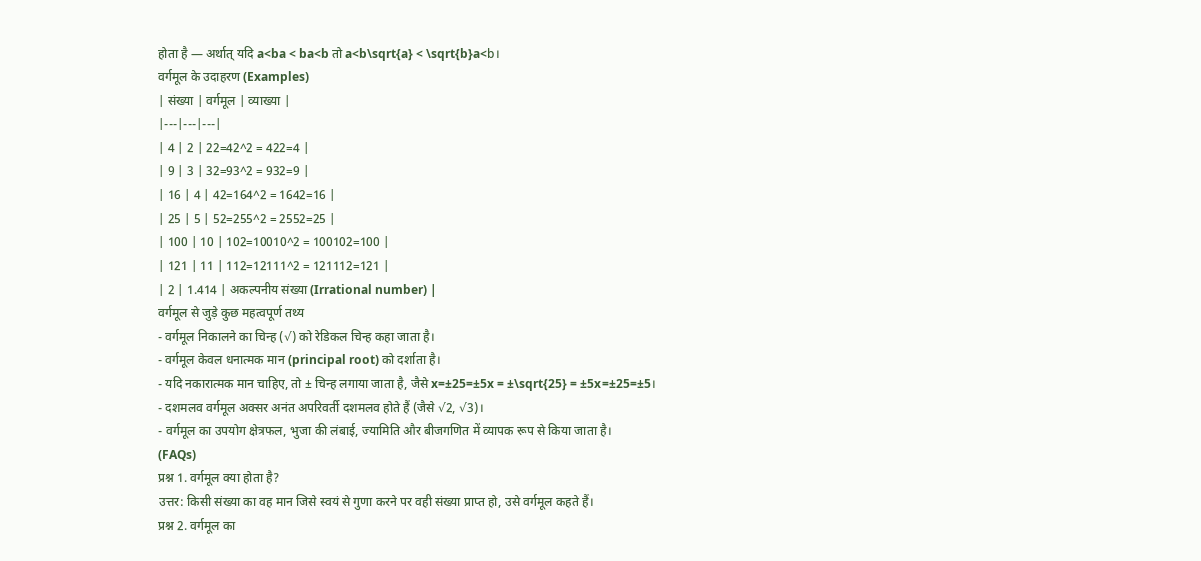होता है — अर्थात् यदि a<ba < ba<b तो a<b\sqrt{a} < \sqrt{b}a<b।
वर्गमूल के उदाहरण (Examples)
| संख्या | वर्गमूल | व्याख्या |
|---|---|---|
| 4 | 2 | 22=42^2 = 422=4 |
| 9 | 3 | 32=93^2 = 932=9 |
| 16 | 4 | 42=164^2 = 1642=16 |
| 25 | 5 | 52=255^2 = 2552=25 |
| 100 | 10 | 102=10010^2 = 100102=100 |
| 121 | 11 | 112=12111^2 = 121112=121 |
| 2 | 1.414 | अकल्पनीय संख्या (Irrational number) |
वर्गमूल से जुड़े कुछ महत्वपूर्ण तथ्य
- वर्गमूल निकालने का चिन्ह (√) को रेडिकल चिन्ह कहा जाता है।
- वर्गमूल केवल धनात्मक मान (principal root) को दर्शाता है।
- यदि नकारात्मक मान चाहिए, तो ± चिन्ह लगाया जाता है, जैसे x=±25=±5x = ±\sqrt{25} = ±5x=±25=±5।
- दशमलव वर्गमूल अक्सर अनंत अपरिवर्ती दशमलव होते हैं (जैसे √2, √3)।
- वर्गमूल का उपयोग क्षेत्रफल, भुजा की लंबाई, ज्यामिति और बीजगणित में व्यापक रूप से किया जाता है।
(FAQs)
प्रश्न 1. वर्गमूल क्या होता है?
उत्तर: किसी संख्या का वह मान जिसे स्वयं से गुणा करने पर वही संख्या प्राप्त हो, उसे वर्गमूल कहते हैं।
प्रश्न 2. वर्गमूल का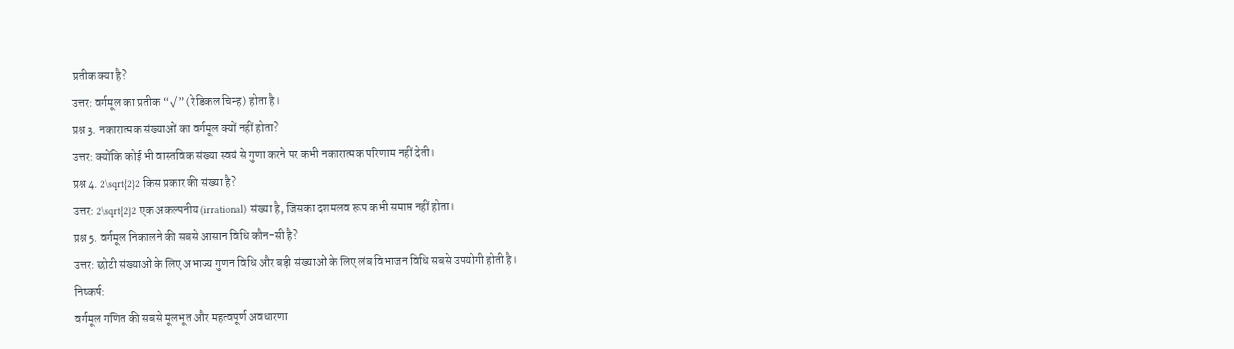प्रतीक क्या है?
उत्तर: वर्गमूल का प्रतीक “√” (रेडिकल चिन्ह) होता है।
प्रश्न 3. नकारात्मक संख्याओं का वर्गमूल क्यों नहीं होता?
उत्तर: क्योंकि कोई भी वास्तविक संख्या स्वयं से गुणा करने पर कभी नकारात्मक परिणाम नहीं देती।
प्रश्न 4. 2\sqrt{2}2 किस प्रकार की संख्या है?
उत्तर: 2\sqrt{2}2 एक अकल्पनीय (irrational) संख्या है, जिसका दशमलव रूप कभी समाप्त नहीं होता।
प्रश्न 5. वर्गमूल निकालने की सबसे आसान विधि कौन-सी है?
उत्तर: छोटी संख्याओं के लिए अभाज्य गुणन विधि और बड़ी संख्याओं के लिए लंब विभाजन विधि सबसे उपयोगी होती है।
निष्कर्ष:
वर्गमूल गणित की सबसे मूलभूत और महत्वपूर्ण अवधारणा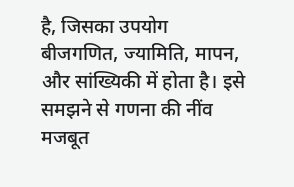है, जिसका उपयोग बीजगणित, ज्यामिति, मापन, और सांख्यिकी में होता है। इसे समझने से गणना की नींव मजबूत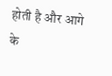होती है और आगे के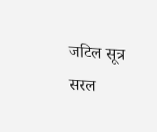जटिल सूत्र सरल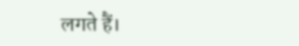लगते हैं।